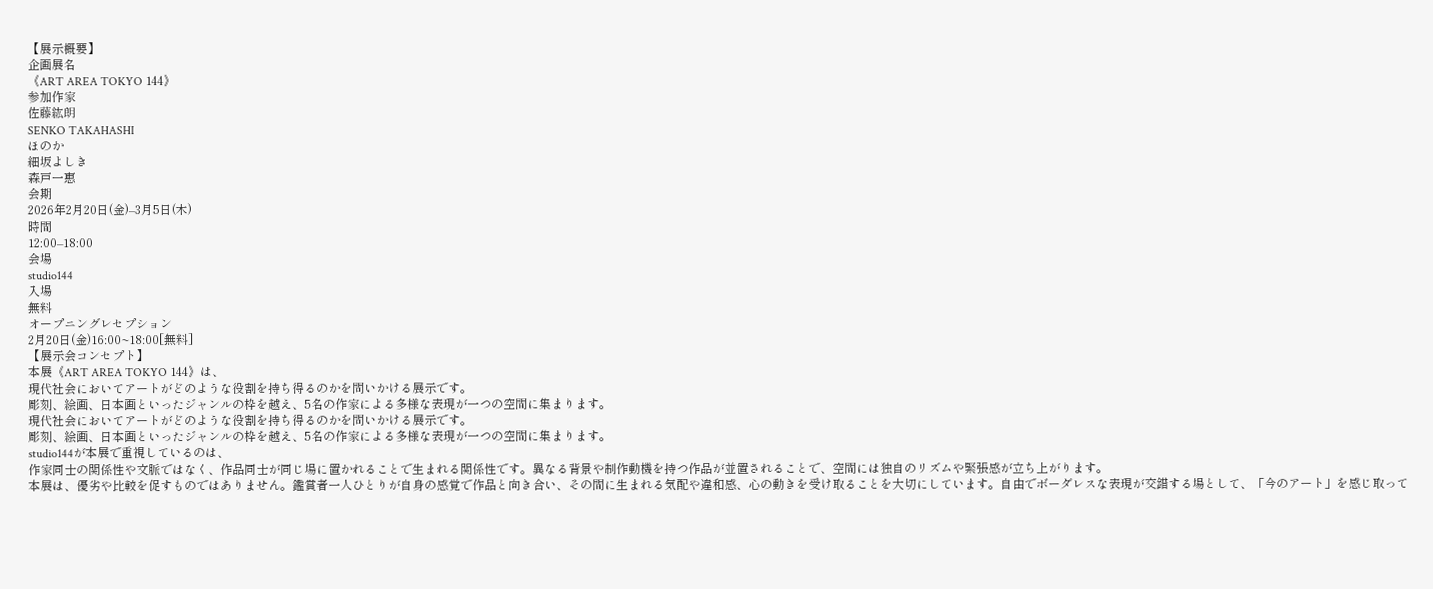【展示概要】
企画展名
《ART AREA TOKYO 144》
参加作家
佐藤紘朗
SENKO TAKAHASHI
ほのか
細坂よしき
森戸一惠
会期
2026年2月20日(金)–3月5日(木)
時間
12:00–18:00
会場
studio144
入場
無料
オープニングレセプション
2月20日(金)16:00~18:00[無料]
【展示会コンセプト】
本展《ART AREA TOKYO 144》は、
現代社会においてアートがどのような役割を持ち得るのかを問いかける展示です。
彫刻、絵画、日本画といったジャンルの枠を越え、5名の作家による多様な表現が一つの空間に集まります。
現代社会においてアートがどのような役割を持ち得るのかを問いかける展示です。
彫刻、絵画、日本画といったジャンルの枠を越え、5名の作家による多様な表現が一つの空間に集まります。
studio144が本展で重視しているのは、
作家同士の関係性や文脈ではなく、作品同士が同じ場に置かれることで生まれる関係性です。異なる背景や制作動機を持つ作品が並置されることで、空間には独自のリズムや緊張感が立ち上がります。
本展は、優劣や比較を促すものではありません。鑑賞者一人ひとりが自身の感覚で作品と向き合い、その間に生まれる気配や違和感、心の動きを受け取ることを大切にしています。自由でボーダレスな表現が交錯する場として、「今のアート」を感じ取って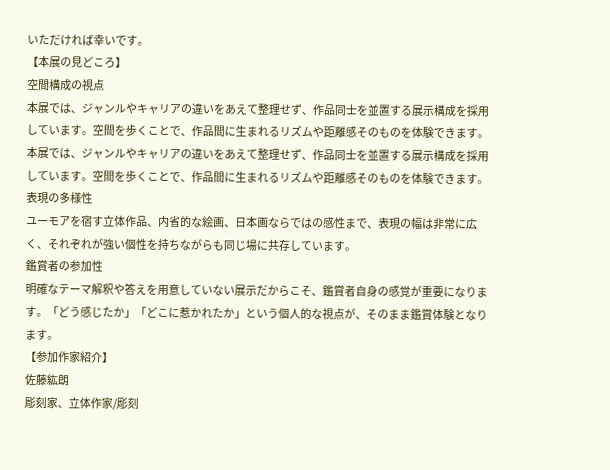いただければ幸いです。
【本展の見どころ】
空間構成の視点
本展では、ジャンルやキャリアの違いをあえて整理せず、作品同士を並置する展示構成を採用しています。空間を歩くことで、作品間に生まれるリズムや距離感そのものを体験できます。
本展では、ジャンルやキャリアの違いをあえて整理せず、作品同士を並置する展示構成を採用しています。空間を歩くことで、作品間に生まれるリズムや距離感そのものを体験できます。
表現の多様性
ユーモアを宿す立体作品、内省的な絵画、日本画ならではの感性まで、表現の幅は非常に広く、それぞれが強い個性を持ちながらも同じ場に共存しています。
鑑賞者の参加性
明確なテーマ解釈や答えを用意していない展示だからこそ、鑑賞者自身の感覚が重要になります。「どう感じたか」「どこに惹かれたか」という個人的な視点が、そのまま鑑賞体験となります。
【参加作家紹介】
佐藤紘朗
彫刻家、立体作家/彫刻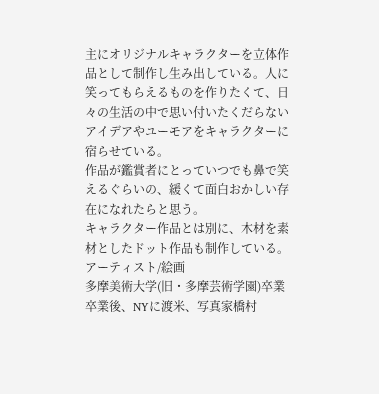主にオリジナルキャラクターを立体作品として制作し生み出している。人に笑ってもらえるものを作りたくて、日々の生活の中で思い付いたくだらないアイデアやユーモアをキャラクターに宿らせている。
作品が鑑賞者にとっていつでも鼻で笑えるぐらいの、緩くて面白おかしい存在になれたらと思う。
キャラクター作品とは別に、木材を素材としたドット作品も制作している。
アーティスト/絵画
多摩美術大学(旧・多摩芸術学園)卒業
卒業後、NYに渡米、写真家橋村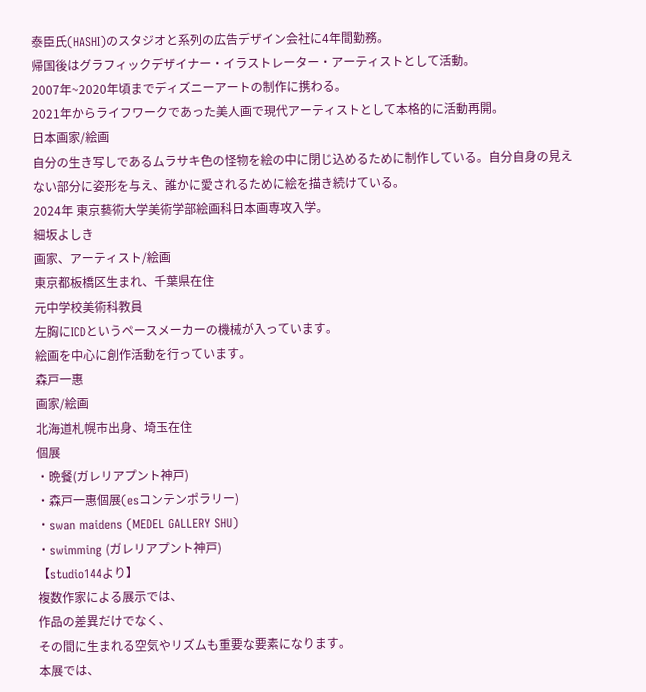泰臣氏(HASHI)のスタジオと系列の広告デザイン会社に4年間勤務。
帰国後はグラフィックデザイナー・イラストレーター・アーティストとして活動。
2007年~2020年頃までディズニーアートの制作に携わる。
2021年からライフワークであった美人画で現代アーティストとして本格的に活動再開。
日本画家/絵画
自分の生き写しであるムラサキ色の怪物を絵の中に閉じ込めるために制作している。自分自身の見えない部分に姿形を与え、誰かに愛されるために絵を描き続けている。
2024年 東京藝術大学美術学部絵画科日本画専攻入学。
細坂よしき
画家、アーティスト/絵画
東京都板橋区生まれ、千葉県在住
元中学校美術科教員
左胸にICDというペースメーカーの機械が入っています。
絵画を中心に創作活動を行っています。
森戸一惠
画家/絵画
北海道札幌市出身、埼玉在住
個展
・晩餐(ガレリアプント神戸)
・森戸一惠個展(esコンテンポラリー)
・swan maidens (MEDEL GALLERY SHU)
・swimming (ガレリアプント神戸)
【studio144より】
複数作家による展示では、
作品の差異だけでなく、
その間に生まれる空気やリズムも重要な要素になります。
本展では、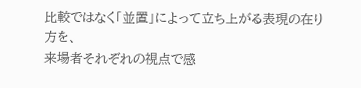比較ではなく「並置」によって立ち上がる表現の在り方を、
来場者それぞれの視点で感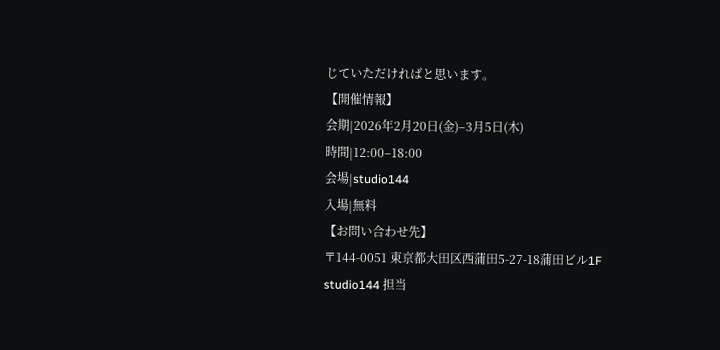じていただければと思います。
【開催情報】
会期|2026年2月20日(金)–3月5日(木)
時間|12:00–18:00
会場|studio144
入場|無料
【お問い合わせ先】
〒144-0051 東京都大田区西蒲田5-27-18蒲田ビル1F
studio144 担当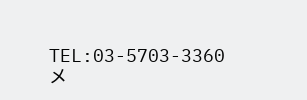TEL:03-5703-3360
メ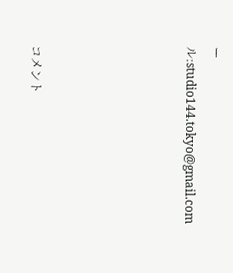ール:studio144.tokyo@gmail.com





コメント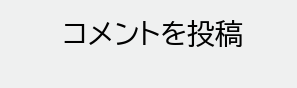コメントを投稿